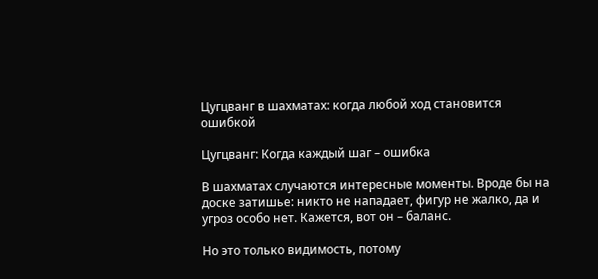Цугцванг в шахматах: когда любой ход становится ошибкой

Цугцванг: Когда каждый шаг – ошибка

В шахматах случаются интересные моменты. Вроде бы на доске затишье: никто не нападает, фигур не жалко, да и угроз особо нет. Кажется, вот он – баланс.

Но это только видимость, потому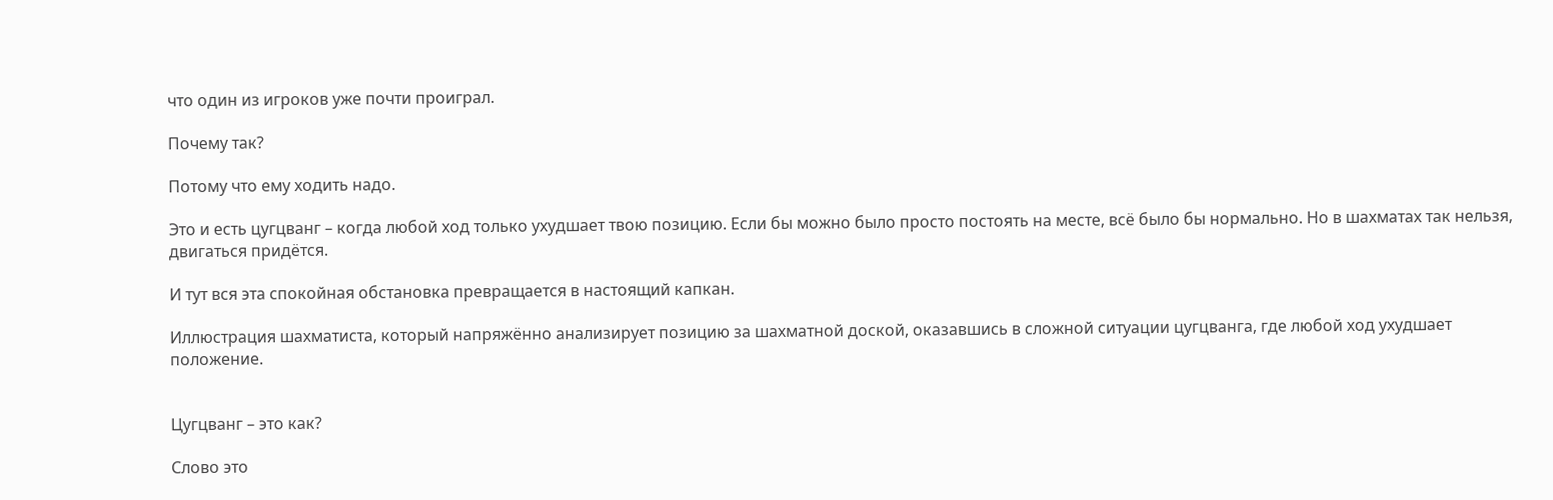что один из игроков уже почти проиграл.

Почему так?

Потому что ему ходить надо.

Это и есть цугцванг – когда любой ход только ухудшает твою позицию. Если бы можно было просто постоять на месте, всё было бы нормально. Но в шахматах так нельзя, двигаться придётся.

И тут вся эта спокойная обстановка превращается в настоящий капкан.

Иллюстрация шахматиста, который напряжённо анализирует позицию за шахматной доской, оказавшись в сложной ситуации цугцванга, где любой ход ухудшает положение.


Цугцванг – это как?

Слово это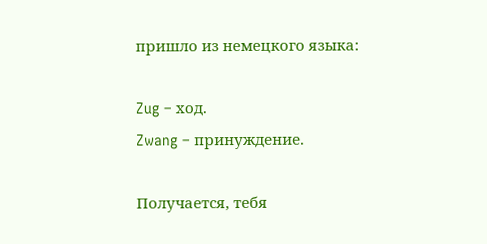пришло из немецкого языка:

Zug – ход.
Zwang – принуждение.

Получается, тебя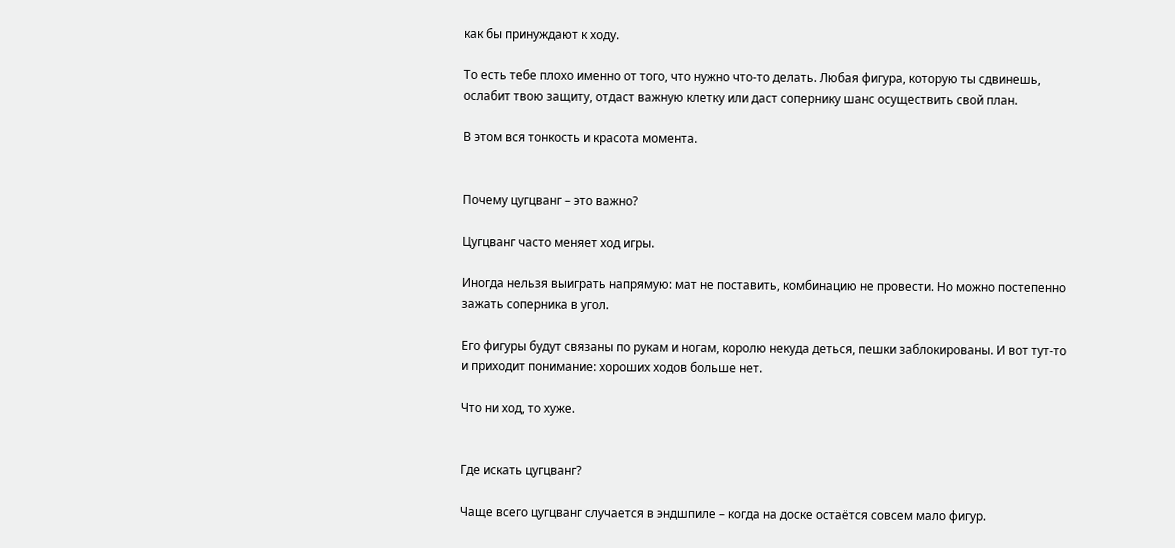как бы принуждают к ходу.

То есть тебе плохо именно от того, что нужно что-то делать. Любая фигура, которую ты сдвинешь, ослабит твою защиту, отдаст важную клетку или даст сопернику шанс осуществить свой план.

В этом вся тонкость и красота момента.


Почему цугцванг – это важно?

Цугцванг часто меняет ход игры.

Иногда нельзя выиграть напрямую: мат не поставить, комбинацию не провести. Но можно постепенно зажать соперника в угол.

Его фигуры будут связаны по рукам и ногам, королю некуда деться, пешки заблокированы. И вот тут-то и приходит понимание: хороших ходов больше нет.

Что ни ход, то хуже.


Где искать цугцванг?

Чаще всего цугцванг случается в эндшпиле – когда на доске остаётся совсем мало фигур.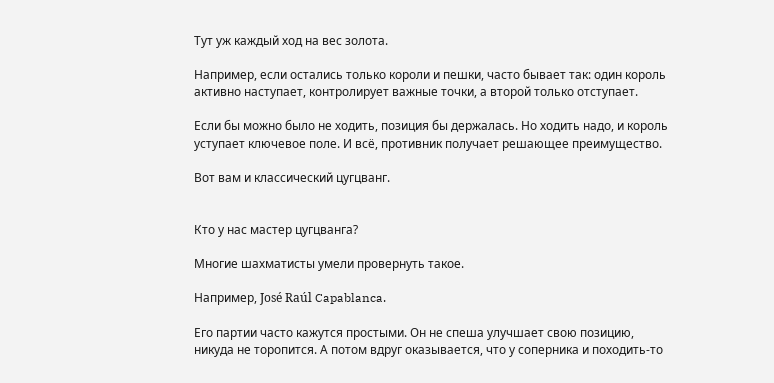Тут уж каждый ход на вес золота.

Например, если остались только короли и пешки, часто бывает так: один король активно наступает, контролирует важные точки, а второй только отступает.

Если бы можно было не ходить, позиция бы держалась. Но ходить надо, и король уступает ключевое поле. И всё, противник получает решающее преимущество.

Вот вам и классический цугцванг.


Кто у нас мастер цугцванга?

Многие шахматисты умели провернуть такое.

Например, José Raúl Capablanca.

Его партии часто кажутся простыми. Он не спеша улучшает свою позицию, никуда не торопится. А потом вдруг оказывается, что у соперника и походить-то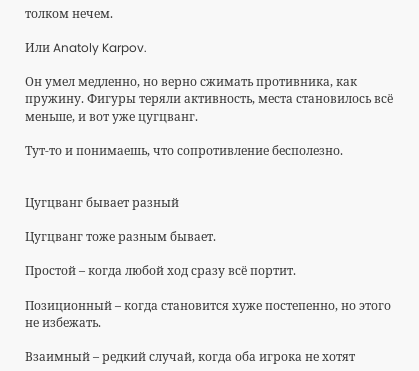толком нечем.

Или Anatoly Karpov.

Он умел медленно, но верно сжимать противника, как пружину. Фигуры теряли активность, места становилось всё меньше, и вот уже цугцванг.

Тут-то и понимаешь, что сопротивление бесполезно.


Цугцванг бывает разный

Цугцванг тоже разным бывает.

Простой – когда любой ход сразу всё портит.

Позиционный – когда становится хуже постепенно, но этого не избежать.

Взаимный – редкий случай, когда оба игрока не хотят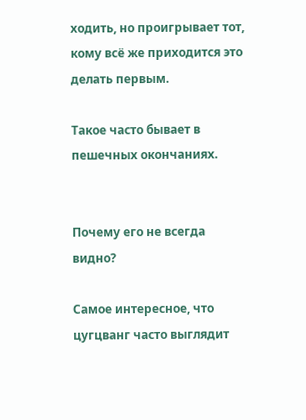ходить, но проигрывает тот, кому всё же приходится это делать первым.

Такое часто бывает в пешечных окончаниях.


Почему его не всегда видно?

Самое интересное, что цугцванг часто выглядит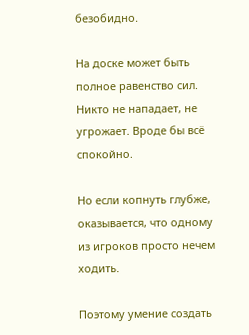безобидно.

На доске может быть полное равенство сил. Никто не нападает, не угрожает. Вроде бы всё спокойно.

Но если копнуть глубже, оказывается, что одному из игроков просто нечем ходить.

Поэтому умение создать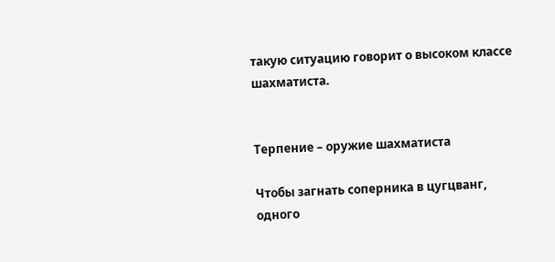такую ситуацию говорит о высоком классе шахматиста.


Терпение – оружие шахматиста

Чтобы загнать соперника в цугцванг, одного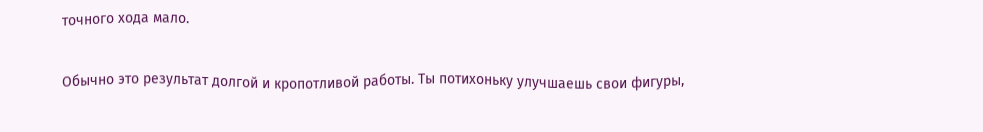точного хода мало.

Обычно это результат долгой и кропотливой работы. Ты потихоньку улучшаешь свои фигуры,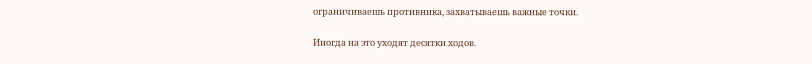ограничиваешь противника, захватываешь важные точки.

Иногда на это уходят десятки ходов.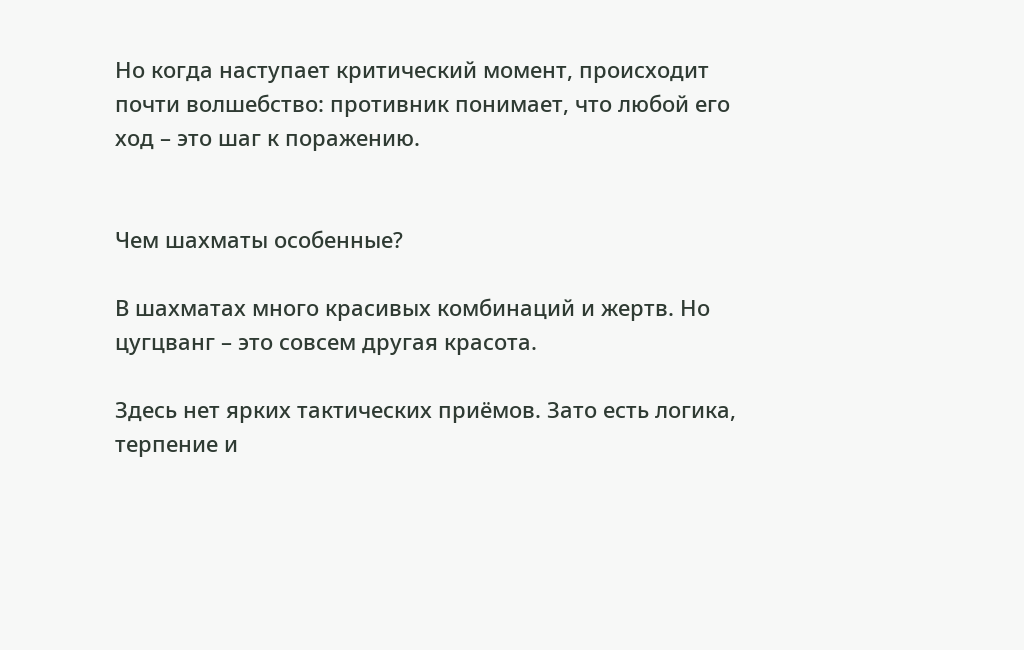Но когда наступает критический момент, происходит почти волшебство: противник понимает, что любой его ход – это шаг к поражению.


Чем шахматы особенные?

В шахматах много красивых комбинаций и жертв. Но цугцванг – это совсем другая красота.

Здесь нет ярких тактических приёмов. Зато есть логика, терпение и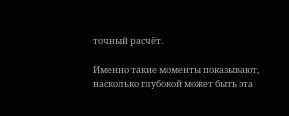точный расчёт.

Именно такие моменты показывают, насколько глубокой может быть эта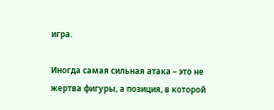игра.

Иногда самая сильная атака – это не жертва фигуры, а позиция, в которой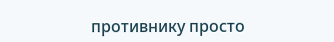противнику просто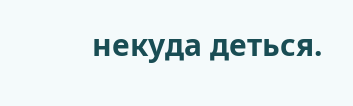некуда деться.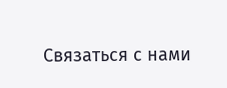Связаться с нами